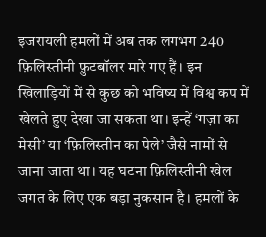इजरायली हमलों में अब तक लगभग 240 फ़िलिस्तीनी फ़ुटबॉलर मारे गए हैं। इन खिलाड़ियों में से कुछ को भविष्य में विश्व कप में खेलते हुए देखा जा सकता था। इन्हें ‘गज़ा का मेसी’ या ‘फ़िलिस्तीन का पेले’ जैसे नामों से जाना जाता था। यह घटना फ़िलिस्तीनी खेल जगत के लिए एक बड़ा नुकसान है। हमलों के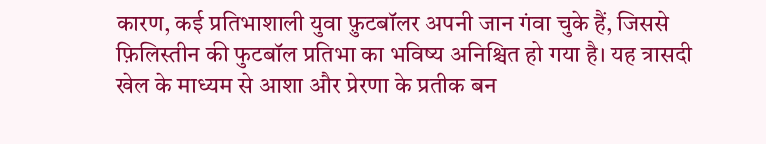कारण, कई प्रतिभाशाली युवा फ़ुटबॉलर अपनी जान गंवा चुके हैं, जिससे फ़िलिस्तीन की फुटबॉल प्रतिभा का भविष्य अनिश्चित हो गया है। यह त्रासदी खेल के माध्यम से आशा और प्रेरणा के प्रतीक बन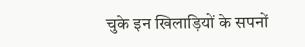चुके इन खिलाड़ियों के सपनों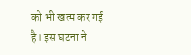को भी खत्म कर गई है। इस घटना ने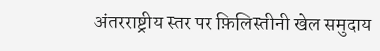अंतरराष्ट्रीय स्तर पर फ़िलिस्तीनी खेल समुदाय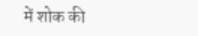में शोक की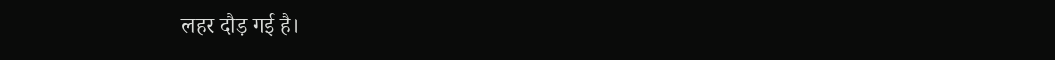लहर दौड़ गई है।